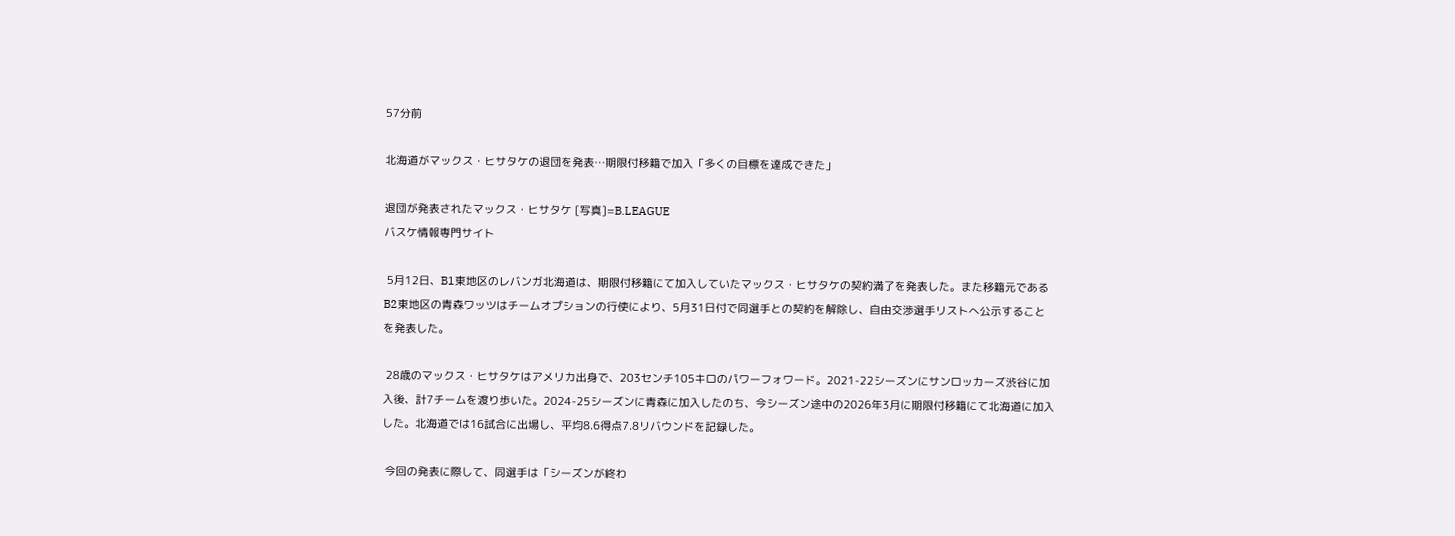57分前

北海道がマックス・ヒサタケの退団を発表…期限付移籍で加入「多くの目標を達成できた」

退団が発表されたマックス・ヒサタケ [写真]=B.LEAGUE
バスケ情報専門サイト

 5月12日、B1東地区のレバンガ北海道は、期限付移籍にて加入していたマックス・ヒサタケの契約満了を発表した。また移籍元であるB2東地区の青森ワッツはチームオプションの行使により、5月31日付で同選手との契約を解除し、自由交渉選手リストへ公示することを発表した。

 28歳のマックス・ヒサタケはアメリカ出身で、203センチ105キロのパワーフォワード。2021-22シーズンにサンロッカーズ渋谷に加入後、計7チームを渡り歩いた。2024-25シーズンに青森に加入したのち、今シーズン途中の2026年3月に期限付移籍にて北海道に加入した。北海道では16試合に出場し、平均8.6得点7.8リバウンドを記録した。

 今回の発表に際して、同選手は「シーズンが終わ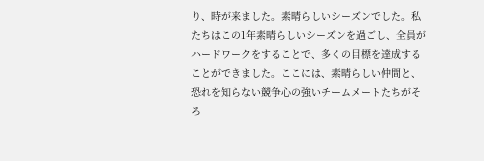り、時が来ました。素晴らしいシーズンでした。私たちはこの1年素晴らしいシーズンを過ごし、全員がハードワークをすることで、多くの目標を達成することができました。ここには、素晴らしい仲間と、恐れを知らない競争心の強いチームメートたちがそろ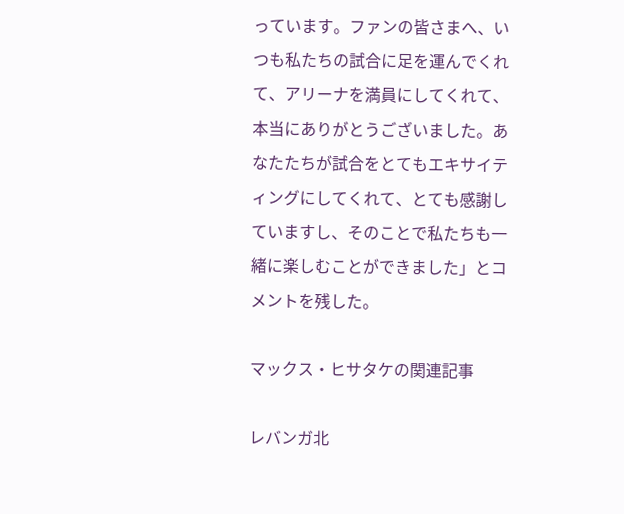っています。ファンの皆さまへ、いつも私たちの試合に足を運んでくれて、アリーナを満員にしてくれて、本当にありがとうございました。あなたたちが試合をとてもエキサイティングにしてくれて、とても感謝していますし、そのことで私たちも一緒に楽しむことができました」とコメントを残した。

マックス・ヒサタケの関連記事

レバンガ北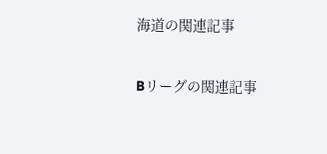海道の関連記事

Bリーグの関連記事